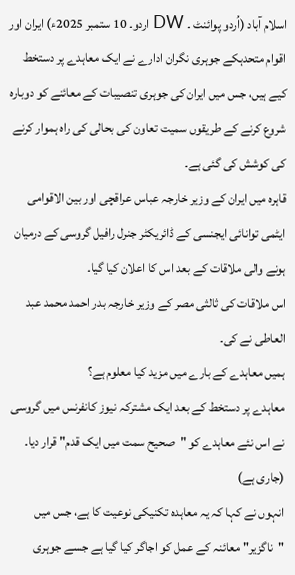اسلام آباد (اُردو پوائنٹ ۔ DW اردو۔ 10 ستمبر 2025ء) ایران اور اقوام متحدہکے جوہری نگران ادارے نے ایک معاہدے پر دستخط کیے ہیں، جس میں ایران کی جوہری تنصیبات کے معائنے کو دوبارہ شروع کرنے کے طریقوں سمیت تعاون کی بحالی کی راہ ہموار کرنے کی کوشش کی گئی ہے۔
قاہرہ میں ایران کے وزیر خارجہ عباس عراقچی اور بین الاقوامی ایٹمی توانائی ایجنسی کے ڈائریکٹر جنرل رافیل گروسی کے درمیان ہونے والی ملاقات کے بعد اس کا اعلان کیا گیا۔
اس ملاقات کی ثالثی مصر کے وزیر خارجہ بدر احمد محمد عبد العاطی نے کی۔
ہمیں معاہدے کے بارے میں مزید کیا معلوم ہے؟
معاہدے پر دستخط کے بعد ایک مشترکہ نیوز کانفرنس میں گروسی نے اس نئے معاہدے کو "صحیح سمت میں ایک قدم" قرار دیا۔
(جاری ہے)
انہوں نے کہا کہ یہ معاہدہ تکنیکی نوعیت کا ہے، جس میں "ناگزیر" معائنہ کے عمل کو اجاگر کیا گیا ہے جسے جوہری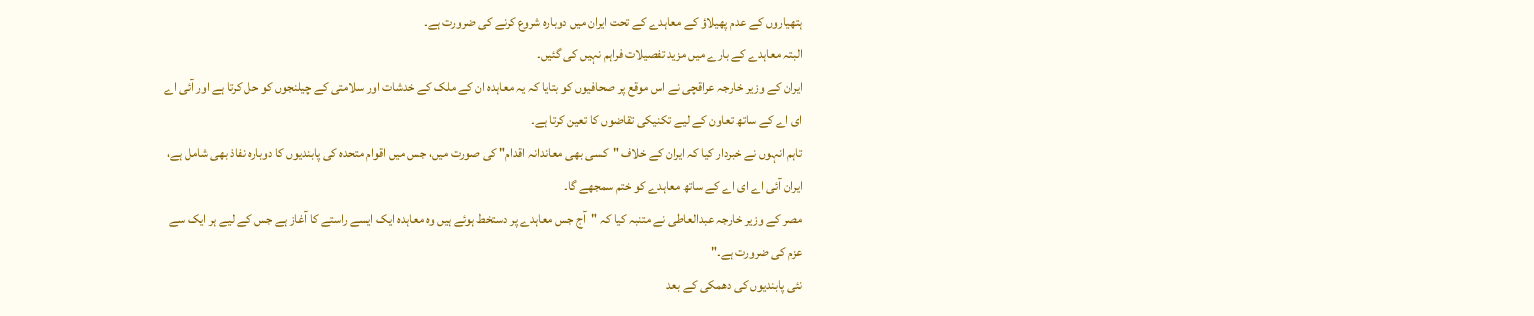ہتھیاروں کے عدم پھیلاؤ کے معاہدے کے تحت ایران میں دوبارہ شروع کرنے کی ضرورت ہے۔
البتہ معاہدے کے بارے میں مزید تفصیلات فراہم نہیں کی گئیں۔
ایران کے وزیر خارجہ عراقچی نے اس موقع پر صحافیوں کو بتایا کہ یہ معاہدہ ان کے ملک کے خدشات اور سلامتی کے چیلنجوں کو حل کرتا ہے اور آئی اے ای اے کے ساتھ تعاون کے لیے تکنیکی تقاضوں کا تعین کرتا ہے۔
تاہم انہوں نے خبردار کیا کہ ایران کے خلاف "کسی بھی معاندانہ اقدام" کی صورت میں، جس میں اقوام متحدہ کی پابندیوں کا دوبارہ نفاذ بھی شامل ہے، ایران آئی اے ای اے کے ساتھ معاہدے کو ختم سمجھے گا۔
مصر کے وزیر خارجہ عبدالعاطی نے متنبہ کیا کہ "آج جس معاہدے پر دستخط ہوئے ہیں وہ معاہدہ ایک ایسے راستے کا آغاز ہے جس کے لیے ہر ایک سے عزم کی ضرورت ہے۔"
نئی پابندیوں کی دھمکی کے بعد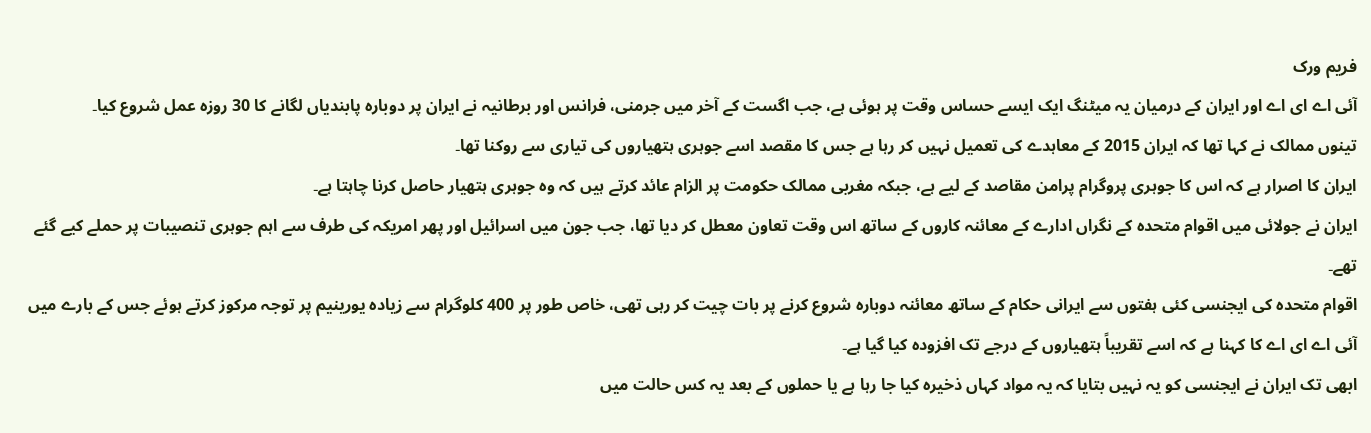فریم ورک
آئی اے ای اے اور ایران کے درمیان یہ میٹنگ ایک ایسے حساس وقت پر ہوئی ہے، جب اگست کے آخر میں جرمنی، فرانس اور برطانیہ نے ایران پر دوبارہ پابندیاں لگانے کا 30 روزہ عمل شروع کیا۔
تینوں ممالک نے کہا تھا کہ ایران 2015 کے معاہدے کی تعمیل نہیں کر رہا ہے جس کا مقصد اسے جوہری ہتھیاروں کی تیاری سے روکنا تھا۔
ایران کا اصرار ہے کہ اس کا جوہری پروگرام پرامن مقاصد کے لیے ہے، جبکہ مغربی ممالک حکومت پر الزام عائد کرتے ہیں کہ وہ جوہری ہتھیار حاصل کرنا چاہتا ہے۔
ایران نے جولائی میں اقوام متحدہ کے نگراں ادارے کے معائنہ کاروں کے ساتھ اس وقت تعاون معطل کر دیا تھا، جب جون میں اسرائیل اور پھر امریکہ کی طرف سے اہم جوہری تنصیبات پر حملے کیے گئے تھے۔
اقوام متحدہ کی ایجنسی کئی ہفتوں سے ایرانی حکام کے ساتھ معائنہ دوبارہ شروع کرنے پر بات چیت کر رہی تھی، خاص طور پر 400 کلوگرام سے زیادہ یورینیم پر توجہ مرکوز کرتے ہوئے جس کے بارے میں آئی اے ای اے کا کہنا ہے کہ اسے تقریباً ہتھیاروں کے درجے تک افزودہ کیا گیا ہے۔
ابھی تک ایران نے ایجنسی کو یہ نہیں بتایا کہ یہ مواد کہاں ذخیرہ کیا جا رہا ہے یا حملوں کے بعد یہ کس حالت میں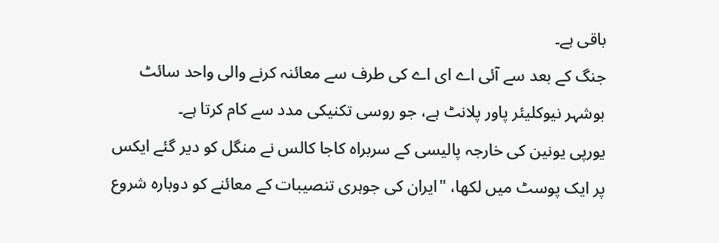باقی ہے۔
جنگ کے بعد سے آئی اے ای اے کی طرف سے معائنہ کرنے والی واحد سائٹ بوشہر نیوکلیئر پاور پلانٹ ہے، جو روسی تکنیکی مدد سے کام کرتا ہے۔
یورپی یونین کی خارجہ پالیسی کے سربراہ کاجا کالس نے منگل کو دیر گئے ایکس پر ایک پوسٹ میں لکھا، "ایران کی جوہری تنصیبات کے معائنے کو دوبارہ شروع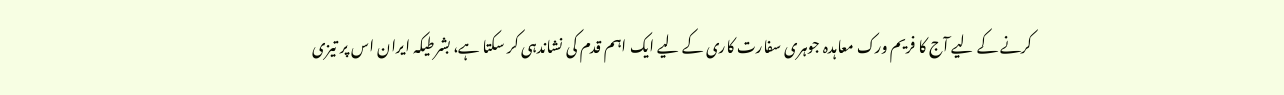کرنے کے لیے آج کا فریم ورک معاہدہ جوہری سفارت کاری کے لیے ایک اہم قدم کی نشاندہی کر سکتا ہے، بشرطیکہ ایران اس پر تیزی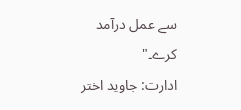سے عمل درآمد کرے۔"
ادارت: جاوید اختر